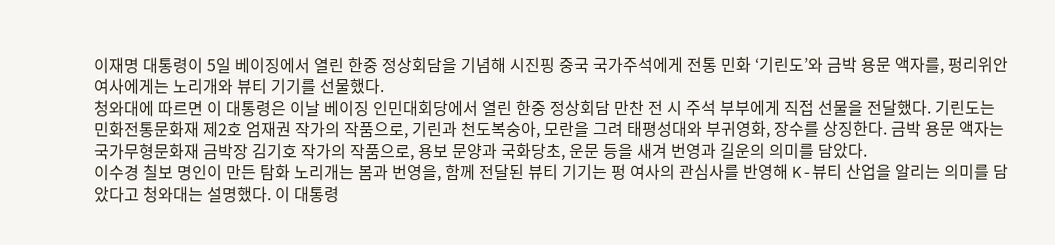이재명 대통령이 5일 베이징에서 열린 한중 정상회담을 기념해 시진핑 중국 국가주석에게 전통 민화 ‘기린도’와 금박 용문 액자를, 펑리위안 여사에게는 노리개와 뷰티 기기를 선물했다.
청와대에 따르면 이 대통령은 이날 베이징 인민대회당에서 열린 한중 정상회담 만찬 전 시 주석 부부에게 직접 선물을 전달했다. 기린도는 민화전통문화재 제2호 엄재권 작가의 작품으로, 기린과 천도복숭아, 모란을 그려 태평성대와 부귀영화, 장수를 상징한다. 금박 용문 액자는 국가무형문화재 금박장 김기호 작가의 작품으로, 용보 문양과 국화당초, 운문 등을 새겨 번영과 길운의 의미를 담았다.
이수경 칠보 명인이 만든 탐화 노리개는 봄과 번영을, 함께 전달된 뷰티 기기는 펑 여사의 관심사를 반영해 K-뷰티 산업을 알리는 의미를 담았다고 청와대는 설명했다. 이 대통령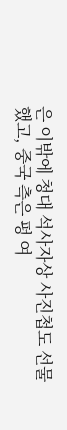은 이밖에 청대 석사자상 사진첩도 선물했고, 중국 측은 펑 여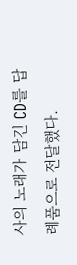사의 노래가 담긴 CD를 답례품으로 전달했다.